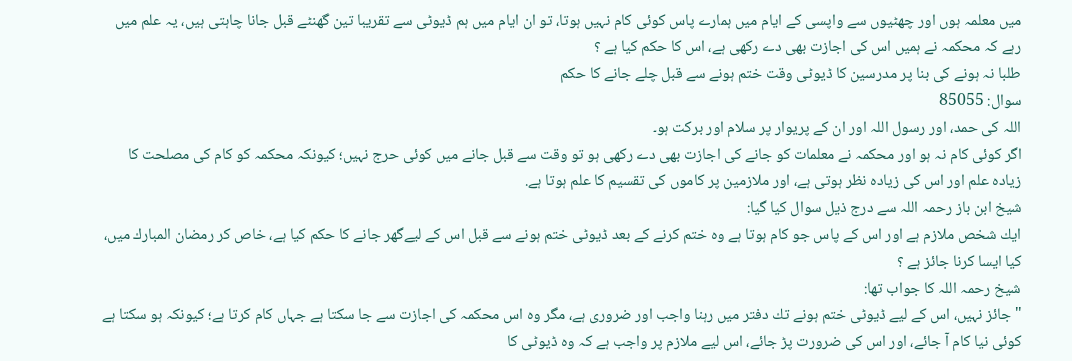ميں معلمہ ہوں اور چھٹيوں سے واپسى كے ايام ميں ہمارے پاس كوئى كام نہيں ہوتا، تو ان ايام ميں ہم ڈيوٹى سے تقريبا تين گھنٹے قبل جانا چاہتى ہيں، يہ علم ميں رہے كہ محكمہ نے ہميں اس كى اجازت بھى دے ركھى ہے، اس كا حكم كيا ہے ؟
طلبا نہ ہونے كى بنا پر مدرسين كا ڈيوٹى وقت ختم ہونے سے قبل چلے جانے كا حكم
سوال: 85055
اللہ کی حمد، اور رسول اللہ اور ان کے پریوار پر سلام اور برکت ہو۔
اگر كوئى كام نہ ہو اور محكمہ نے معلمات كو جانے كى اجازت بھى دے ركھى ہو تو وقت سے قبل جانے ميں كوئى حرج نہيں؛ كيونكہ محكمہ كو كام كى مصلحت كا زيادہ علم اور اس كى زيادہ نظر ہوتى ہے، اور ملازمين پر كاموں كى تقسيم كا علم ہوتا ہے.
شيخ ابن باز رحمہ اللہ سے درج ذيل سوال كيا گيا:
ايك شخص ملازم ہے اور اس كے پاس جو كام ہوتا ہے وہ ختم كرنے كے بعد ڈيوٹى ختم ہونے سے قبل اس كے ليےگھر جانے كا حكم كيا ہے، خاص كر رمضان المبارك ميں، كيا ايسا كرنا جائز ہے ؟
شيخ رحمہ اللہ كا جواب تھا:
" جائز نہيں، اس كے ليے ڈيوٹى ختم ہونے تك دفتر ميں رہنا واجب اور ضرورى ہے، مگر وہ اس محكمہ كى اجازت سے جا سكتا ہے جہاں كام كرتا ہے؛ كيونكہ ہو سكتا ہے كوئى نيا كام آ جائے، اور اس كى ضرورت پڑ جائے، اس ليے ملازم پر واجب ہے كہ وہ ڈيوٹى كا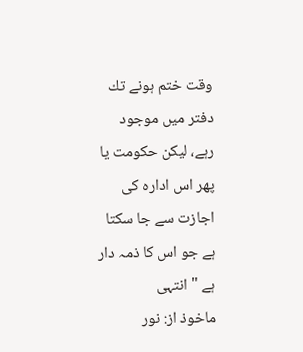وقت ختم ہونے تك دفتر ميں موجود رہے، ليكن حكومت يا پھر اس ادارہ كى اجازت سے جا سكتا ہے جو اس كا ذمہ دار ہے " انتہى
ماخوذ از: نور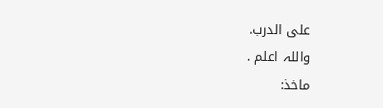على الدرب.
واللہ اعلم .
ماخذ: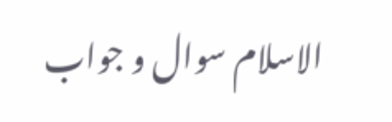الاسلام سوال و جواب